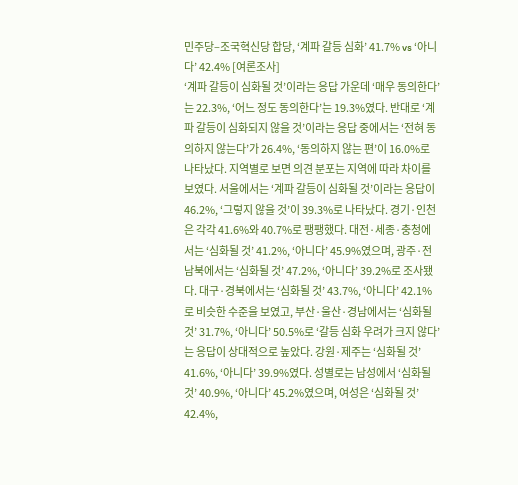민주당–조국혁신당 합당, ‘계파 갈등 심화’ 41.7% vs ‘아니다’ 42.4% [여론조사]
‘계파 갈등이 심화될 것’이라는 응답 가운데 ‘매우 동의한다’는 22.3%, ‘어느 정도 동의한다’는 19.3%였다. 반대로 ‘계파 갈등이 심화되지 않을 것’이라는 응답 중에서는 ‘전혀 동의하지 않는다’가 26.4%, ‘동의하지 않는 편’이 16.0%로 나타났다. 지역별로 보면 의견 분포는 지역에 따라 차이를 보였다. 서울에서는 ‘계파 갈등이 심화될 것’이라는 응답이 46.2%, ‘그렇지 않을 것’이 39.3%로 나타났다. 경기·인천은 각각 41.6%와 40.7%로 팽팽했다. 대전·세종·충청에서는 ‘심화될 것’ 41.2%, ‘아니다’ 45.9%였으며, 광주·전남북에서는 ‘심화될 것’ 47.2%, ‘아니다’ 39.2%로 조사됐다. 대구·경북에서는 ‘심화될 것’ 43.7%, ‘아니다’ 42.1%로 비슷한 수준을 보였고, 부산·울산·경남에서는 ‘심화될 것’ 31.7%, ‘아니다’ 50.5%로 ‘갈등 심화 우려가 크지 않다’는 응답이 상대적으로 높았다. 강원·제주는 ‘심화될 것’ 41.6%, ‘아니다’ 39.9%였다. 성별로는 남성에서 ‘심화될 것’ 40.9%, ‘아니다’ 45.2%였으며, 여성은 ‘심화될 것’ 42.4%,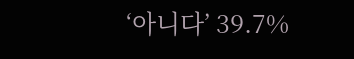‘아니다’ 39.7%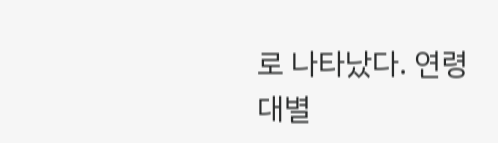로 나타났다. 연령대별